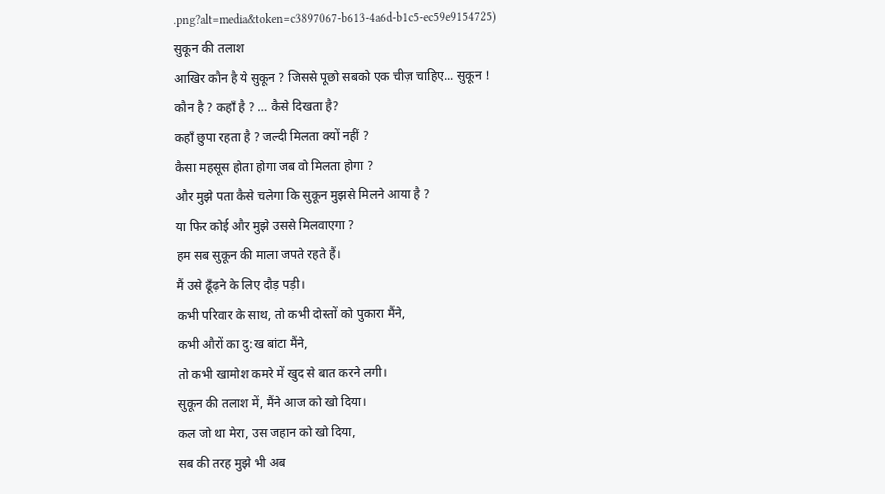.png?alt=media&token=c3897067-b613-4a6d-b1c5-ec59e9154725)
सुकून की तलाश
आखिर कौन है ये सुकून ? जिससे पूछो सबको एक चीज़ चाहिए... सुकून !
कौन है ? कहाँ है ? … कैसे दिखता है?
कहाँ छुपा रहता है ? जल्दी मिलता क्यों नहीं ?
कैसा महसूस होता होगा जब वो मिलता होगा ?
और मुझे पता कैसे चलेगा कि सुकून मुझसे मिलने आया है ?
या फिर कोई और मुझे उससे मिलवाएगा ?
हम सब सुकून की माला जपते रहते हैं।
मैं उसे ढूँढ़ने के लिए दौड़ पड़ी।
कभी परिवार के साथ, तो कभी दोस्तों को पुकारा मैंने,
कभी औरों का दु:ख बांटा मैंने,
तो कभी खामोश कमरे में खुद से बात करने लगी।
सुकून की तलाश में, मैंने आज को खो दिया।
कल जो था मेरा, उस जहान को खो दिया,
सब की तरह मुझे भी अब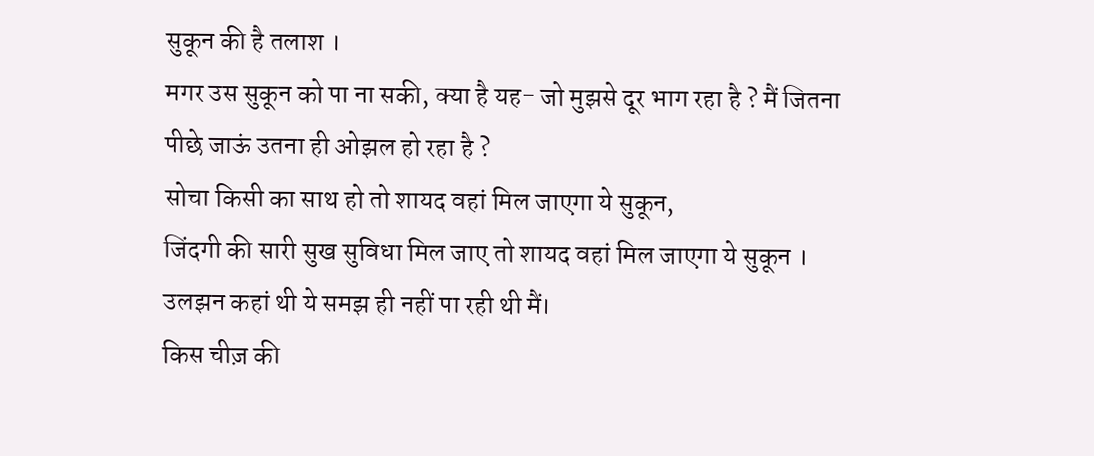सुकून की है तलाश ।
मगर उस सुकून को पा ना सकी, क्या है यह- जो मुझसे दूर भाग रहा है ? मैं जितना पीछे जाऊं उतना ही ओझल हो रहा है ?
सोचा किसी का साथ हो तो शायद वहां मिल जाएगा ये सुकून,
जिंदगी की सारी सुख सुविधा मिल जाए तो शायद वहां मिल जाएगा ये सुकून ।
उलझन कहां थी ये समझ ही नहीं पा रही थी मैं।
किस चीज़ की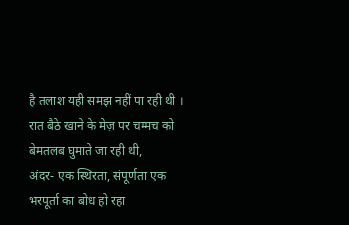है तलाश यही समझ नहीं पा रही थी ।
रात बैठे खाने के मेज़ पर चम्मच को बेमतलब घुमाते जा रही थी,
अंदर- एक स्थिरता, संपूर्णता एक भरपूर्ता का बोध हो रहा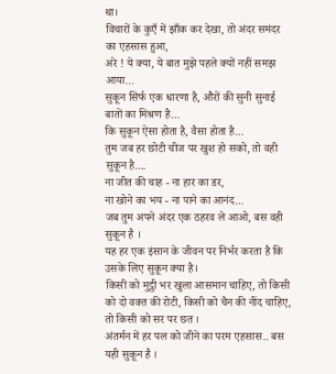था।
विचारों के कुएँ में झाँक कर देखा, तो अंदर समंदर का एहसास हुआ,
अरे ! ये क्या, ये बात मुझे पहले क्यों नहीं समझ आया…
सुकून सिर्फ एक धारणा है, औरों की सुनी सुनाई बातों का मिश्रण है...
कि सुकून ऐसा होता है, वैसा होता है...
तुम जब हर छोटी चीज पर खुश हो सको, तो वही सुकून है....
ना जीत की चाह - ना हार का डर,
ना खोने का भय - ना पाने का आनंद...
जब तुम अपने अंदर एक ठहरव ले आओ, बस वही सुकून है ।
यह हर एक इंसान के जीवन पर निर्भर करता है कि उसके लिए सुकून क्या है।
किसी को मुट्ठी भर खुला आसमान चाहिए, तो किसी को दो वक्त की रोटी, किसी को चैन की नींद चाहिए, तो किसी को सर पर छत ।
अंतर्मन में हर पल को जीने का परम एहसास.. बस यही सुकून है ।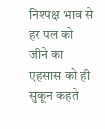निश्पक्ष भाव से हर पल को जीने का एहसास को ही सुकून कहते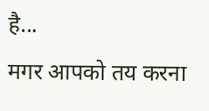है...
मगर आपको तय करना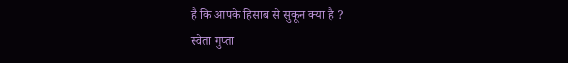है कि आपके हिसाब से सुकून क्या है ?
स्वेता गुप्ता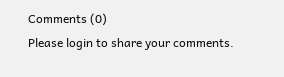Comments (0)
Please login to share your comments.